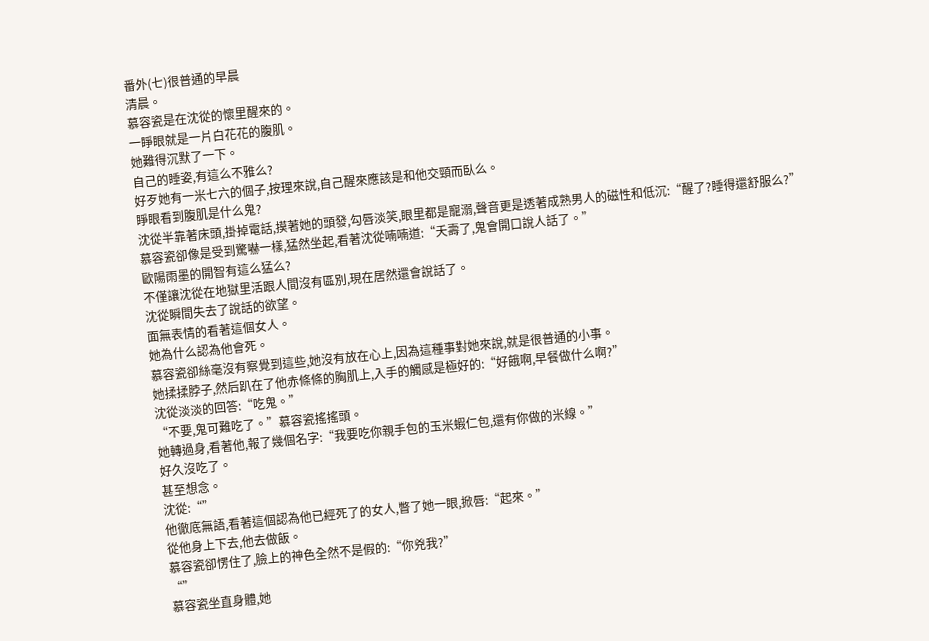番外(七)很普通的早晨
清晨。
慕容瓷是在沈從的懷里醒來的。
一睜眼就是一片白花花的腹肌。
她難得沉默了一下。
自己的睡姿,有這么不雅么?
好歹她有一米七六的個子,按理來說,自己醒來應該是和他交頸而臥么。
睜眼看到腹肌是什么鬼?
沈從半靠著床頭,掛掉電話,摸著她的頭發,勾唇淡笑,眼里都是寵溺,聲音更是透著成熟男人的磁性和低沉:“醒了?睡得還舒服么?”
慕容瓷卻像是受到驚嚇一樣,猛然坐起,看著沈從喃喃道:“夭壽了,鬼會開口說人話了。”
歐陽雨墨的開智有這么猛么?
不僅讓沈從在地獄里活跟人間沒有區別,現在居然還會說話了。
沈從瞬間失去了說話的欲望。
面無表情的看著這個女人。
她為什么認為他會死。
慕容瓷卻絲毫沒有察覺到這些,她沒有放在心上,因為這種事對她來說,就是很普通的小事。
她揉揉脖子,然后趴在了他赤條條的胸肌上,入手的觸感是極好的:“好餓啊,早餐做什么啊?”
沈從淡淡的回答:“吃鬼。”
“不要,鬼可難吃了。”慕容瓷搖搖頭。
她轉過身,看著他,報了幾個名字:“我要吃你親手包的玉米蝦仁包,還有你做的米線。”
好久沒吃了。
甚至想念。
沈從:“”
他徹底無語,看著這個認為他已經死了的女人,瞥了她一眼,掀唇:“起來。”
從他身上下去,他去做飯。
慕容瓷卻愣住了,臉上的神色全然不是假的:“你兇我?”
“”
慕容瓷坐直身體,她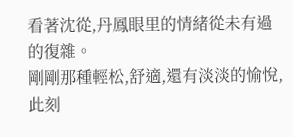看著沈從,丹鳳眼里的情緒從未有過的復雜。
剛剛那種輕松,舒適,還有淡淡的愉悅,此刻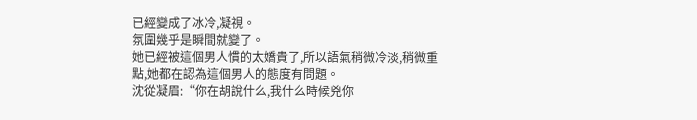已經變成了冰冷,凝視。
氛圍幾乎是瞬間就變了。
她已經被這個男人慣的太嬌貴了,所以語氣稍微冷淡,稍微重點,她都在認為這個男人的態度有問題。
沈從凝眉:“你在胡說什么,我什么時候兇你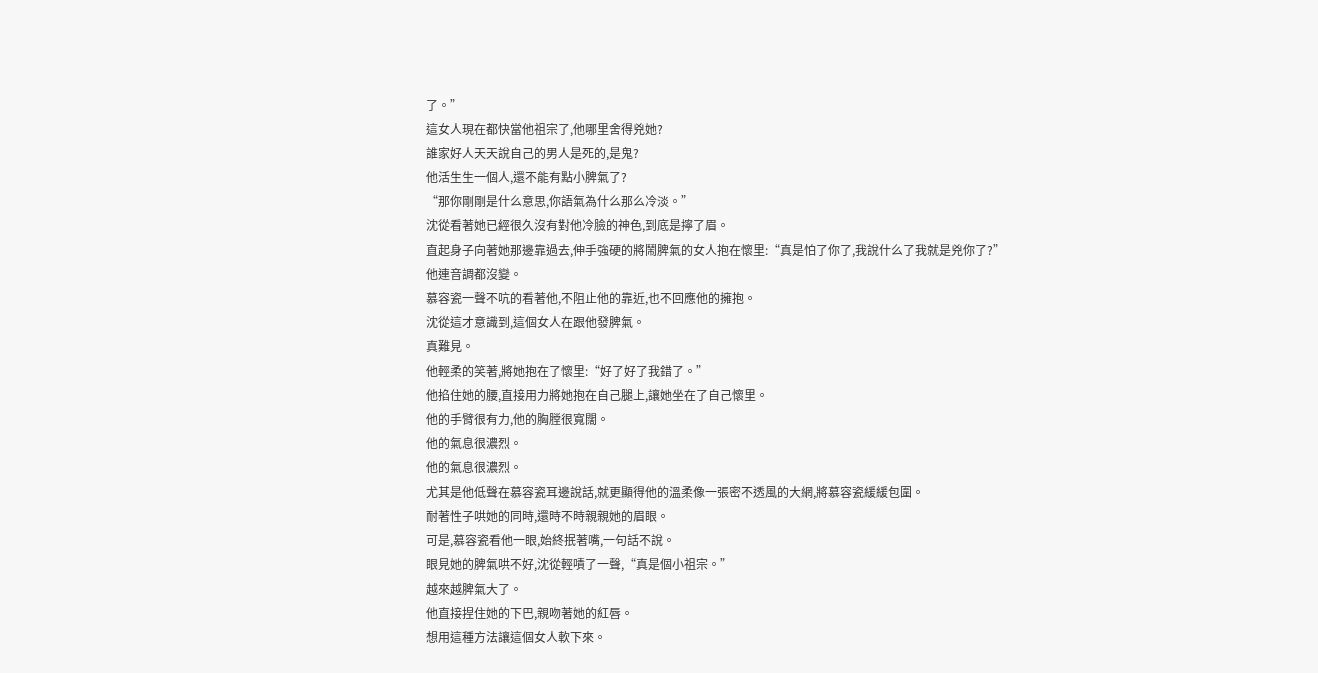了。”
這女人現在都快當他祖宗了,他哪里舍得兇她?
誰家好人天天說自己的男人是死的,是鬼?
他活生生一個人,還不能有點小脾氣了?
“那你剛剛是什么意思,你語氣為什么那么冷淡。”
沈從看著她已經很久沒有對他冷臉的神色,到底是擰了眉。
直起身子向著她那邊靠過去,伸手強硬的將鬧脾氣的女人抱在懷里:“真是怕了你了,我說什么了我就是兇你了?”
他連音調都沒變。
慕容瓷一聲不吭的看著他,不阻止他的靠近,也不回應他的擁抱。
沈從這才意識到,這個女人在跟他發脾氣。
真難見。
他輕柔的笑著,將她抱在了懷里:“好了好了我錯了。”
他掐住她的腰,直接用力將她抱在自己腿上,讓她坐在了自己懷里。
他的手臂很有力,他的胸膛很寬闊。
他的氣息很濃烈。
他的氣息很濃烈。
尤其是他低聲在慕容瓷耳邊說話,就更顯得他的溫柔像一張密不透風的大網,將慕容瓷緩緩包圍。
耐著性子哄她的同時,還時不時親親她的眉眼。
可是,慕容瓷看他一眼,始終抿著嘴,一句話不說。
眼見她的脾氣哄不好,沈從輕嘖了一聲,“真是個小祖宗。”
越來越脾氣大了。
他直接捏住她的下巴,親吻著她的紅唇。
想用這種方法讓這個女人軟下來。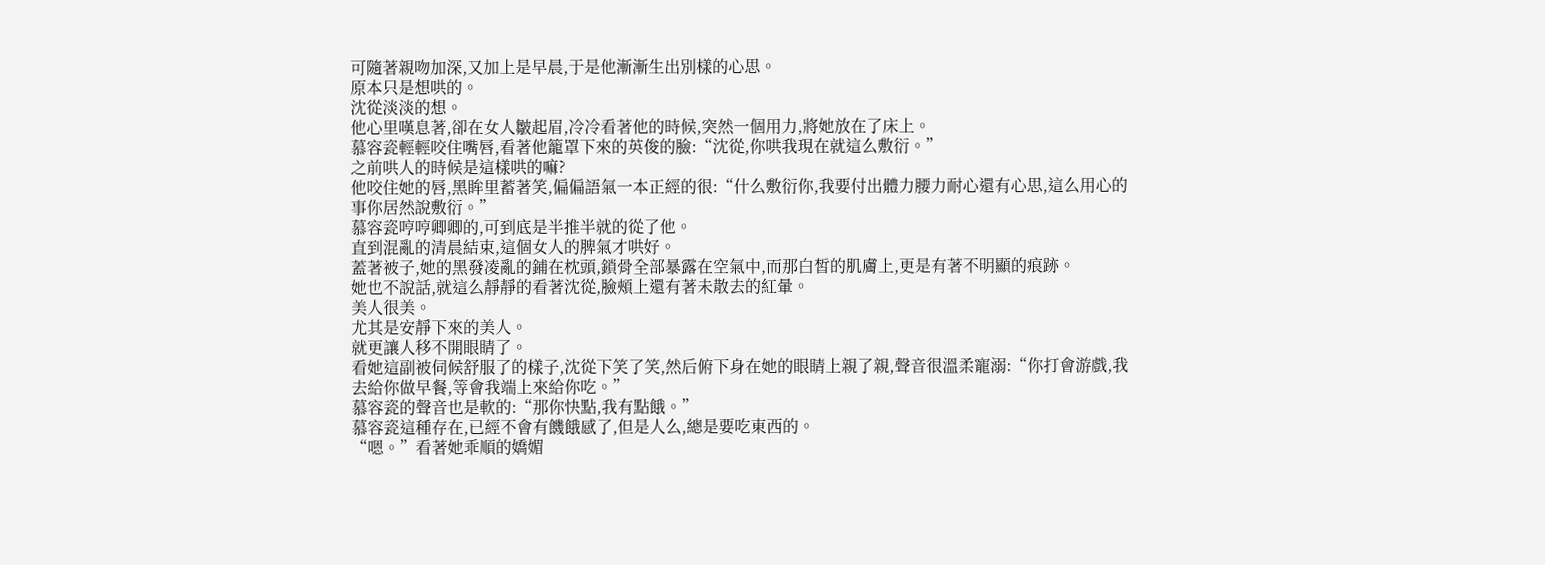可隨著親吻加深,又加上是早晨,于是他漸漸生出別樣的心思。
原本只是想哄的。
沈從淡淡的想。
他心里嘆息著,卻在女人皺起眉,冷冷看著他的時候,突然一個用力,將她放在了床上。
慕容瓷輕輕咬住嘴唇,看著他籠罩下來的英俊的臉:“沈從,你哄我現在就這么敷衍。”
之前哄人的時候是這樣哄的嘛?
他咬住她的唇,黑眸里蓄著笑,偏偏語氣一本正經的很:“什么敷衍你,我要付出體力腰力耐心還有心思,這么用心的事你居然說敷衍。”
慕容瓷哼哼卿卿的,可到底是半推半就的從了他。
直到混亂的清晨結束,這個女人的脾氣才哄好。
蓋著被子,她的黑發凌亂的鋪在枕頭,鎖骨全部暴露在空氣中,而那白皙的肌膚上,更是有著不明顯的痕跡。
她也不說話,就這么靜靜的看著沈從,臉頰上還有著未散去的紅暈。
美人很美。
尤其是安靜下來的美人。
就更讓人移不開眼睛了。
看她這副被伺候舒服了的樣子,沈從下笑了笑,然后俯下身在她的眼睛上親了親,聲音很溫柔寵溺:“你打會游戲,我去給你做早餐,等會我端上來給你吃。”
慕容瓷的聲音也是軟的:“那你快點,我有點餓。”
慕容瓷這種存在,已經不會有饑餓感了,但是人么,總是要吃東西的。
“嗯。”看著她乖順的嬌媚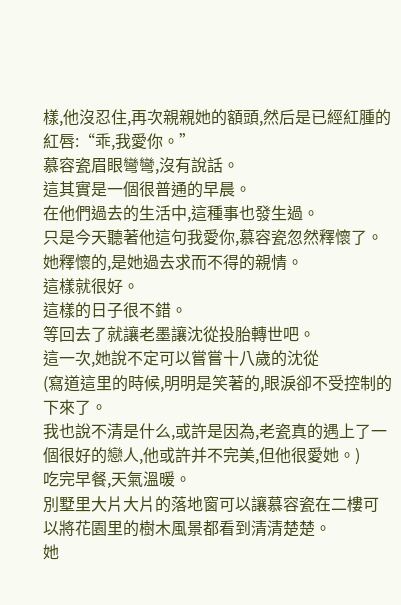樣,他沒忍住,再次親親她的額頭,然后是已經紅腫的紅唇:“乖,我愛你。”
慕容瓷眉眼彎彎,沒有說話。
這其實是一個很普通的早晨。
在他們過去的生活中,這種事也發生過。
只是今天聽著他這句我愛你,慕容瓷忽然釋懷了。
她釋懷的,是她過去求而不得的親情。
這樣就很好。
這樣的日子很不錯。
等回去了就讓老墨讓沈從投胎轉世吧。
這一次,她說不定可以嘗嘗十八歲的沈從
(寫道這里的時候,明明是笑著的,眼淚卻不受控制的下來了。
我也說不清是什么,或許是因為,老瓷真的遇上了一個很好的戀人,他或許并不完美,但他很愛她。)
吃完早餐,天氣溫暖。
別墅里大片大片的落地窗可以讓慕容瓷在二樓可以將花園里的樹木風景都看到清清楚楚。
她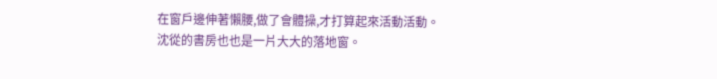在窗戶邊伸著懶腰,做了會體操,才打算起來活動活動。
沈從的書房也也是一片大大的落地窗。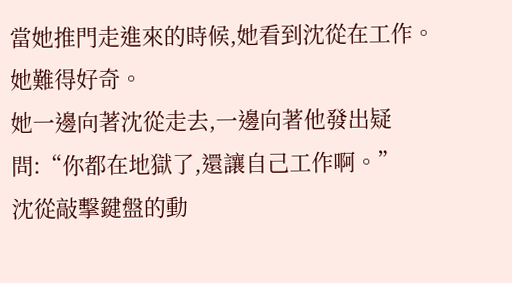當她推門走進來的時候,她看到沈從在工作。
她難得好奇。
她一邊向著沈從走去,一邊向著他發出疑問:“你都在地獄了,還讓自己工作啊。”
沈從敲擊鍵盤的動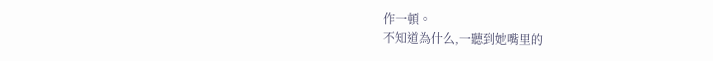作一頓。
不知道為什么,一聽到她嘴里的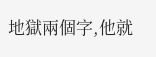地獄兩個字,他就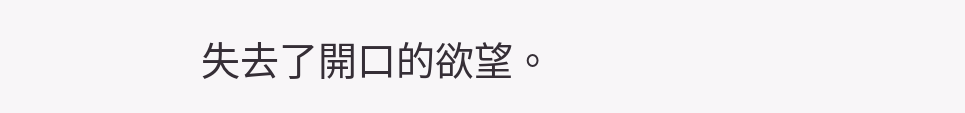失去了開口的欲望。